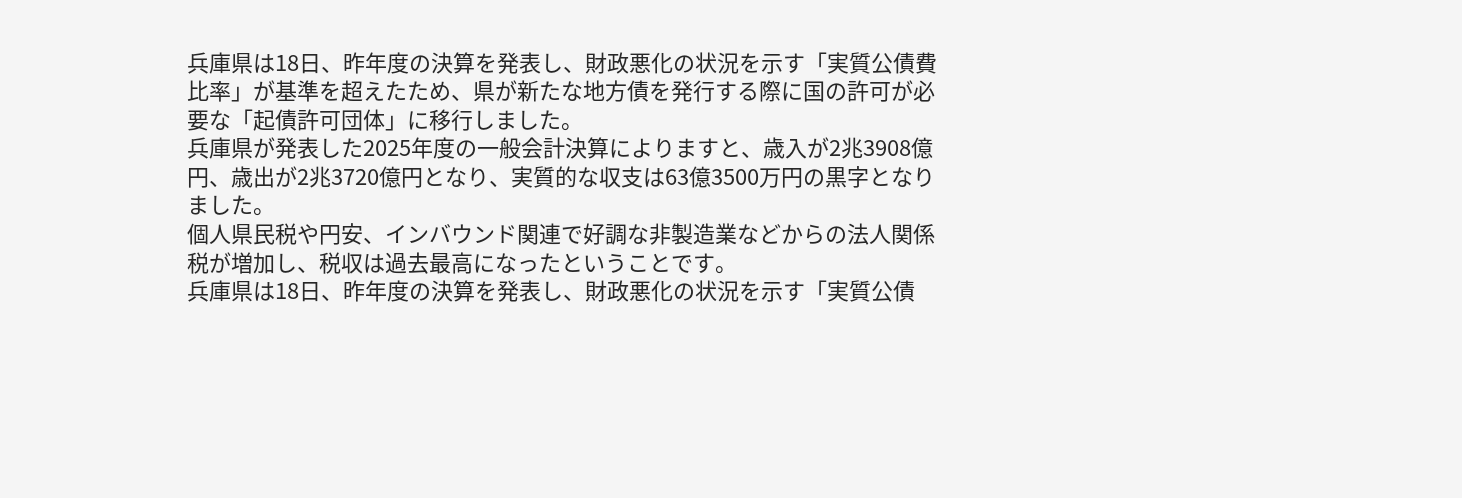兵庫県は18日、昨年度の決算を発表し、財政悪化の状況を示す「実質公債費比率」が基準を超えたため、県が新たな地方債を発行する際に国の許可が必要な「起債許可団体」に移行しました。
兵庫県が発表した2025年度の一般会計決算によりますと、歳入が2兆3908億円、歳出が2兆3720億円となり、実質的な収支は63億3500万円の黒字となりました。
個人県民税や円安、インバウンド関連で好調な非製造業などからの法人関係税が増加し、税収は過去最高になったということです。
兵庫県は18日、昨年度の決算を発表し、財政悪化の状況を示す「実質公債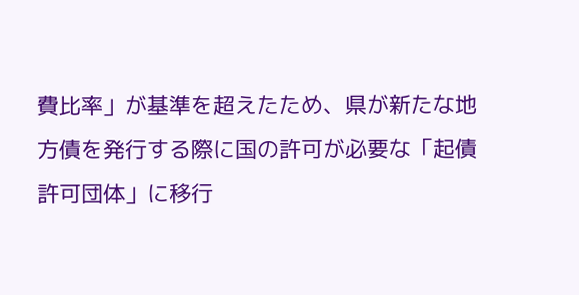費比率」が基準を超えたため、県が新たな地方債を発行する際に国の許可が必要な「起債許可団体」に移行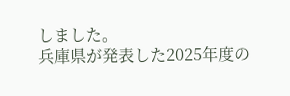しました。
兵庫県が発表した2025年度の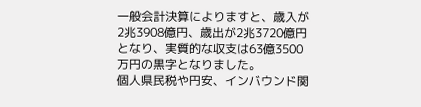一般会計決算によりますと、歳入が2兆3908億円、歳出が2兆3720億円となり、実質的な収支は63億3500万円の黒字となりました。
個人県民税や円安、インバウンド関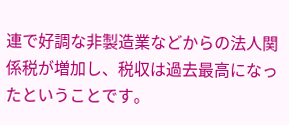連で好調な非製造業などからの法人関係税が増加し、税収は過去最高になったということです。